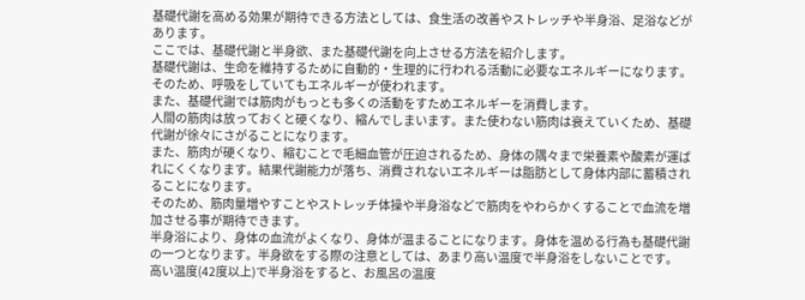基礎代謝を高める効果が期待できる方法としては、食生活の改善やストレッチや半身浴、足浴などがあります。
ここでは、基礎代謝と半身欲、また基礎代謝を向上させる方法を紹介します。
基礎代謝は、生命を維持するために自動的・生理的に行われる活動に必要なエネルギーになります。そのため、呼吸をしていてもエネルギーが使われます。
また、基礎代謝では筋肉がもっとも多くの活動をすためエネルギーを消費します。
人間の筋肉は放っておくと硬くなり、縮んでしまいます。また使わない筋肉は衰えていくため、基礎代謝が徐々にさがることになります。
また、筋肉が硬くなり、縮むことで毛細血管が圧迫されるため、身体の隅々まで栄養素や酸素が運ばれにくくなります。結果代謝能力が落ち、消費されないエネルギーは脂肪として身体内部に蓄積されることになります。
そのため、筋肉量増やすことやストレッチ体操や半身浴などで筋肉をやわらかくすることで血流を増加させる事が期待できます。
半身浴により、身体の血流がよくなり、身体が温まることになります。身体を温める行為も基礎代謝の一つとなります。半身欲をする際の注意としては、あまり高い温度で半身浴をしないことです。
高い温度(42度以上)で半身浴をすると、お風呂の温度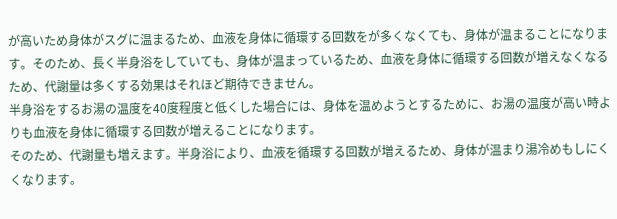が高いため身体がスグに温まるため、血液を身体に循環する回数をが多くなくても、身体が温まることになります。そのため、長く半身浴をしていても、身体が温まっているため、血液を身体に循環する回数が増えなくなるため、代謝量は多くする効果はそれほど期待できません。
半身浴をするお湯の温度を40度程度と低くした場合には、身体を温めようとするために、お湯の温度が高い時よりも血液を身体に循環する回数が増えることになります。
そのため、代謝量も増えます。半身浴により、血液を循環する回数が増えるため、身体が温まり湯冷めもしにくくなります。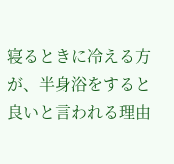寝るときに冷える方が、半身浴をすると良いと言われる理由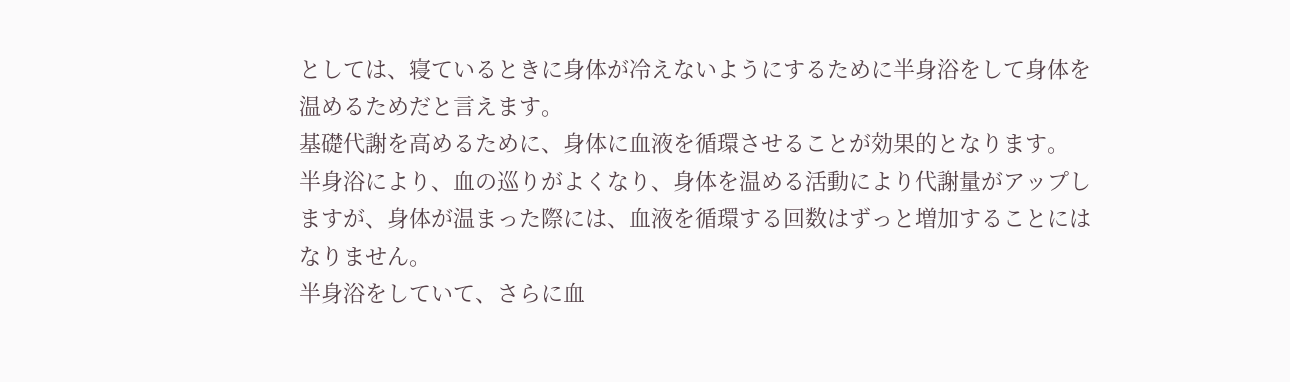としては、寝ているときに身体が冷えないようにするために半身浴をして身体を温めるためだと言えます。
基礎代謝を高めるために、身体に血液を循環させることが効果的となります。
半身浴により、血の巡りがよくなり、身体を温める活動により代謝量がアップしますが、身体が温まった際には、血液を循環する回数はずっと増加することにはなりません。
半身浴をしていて、さらに血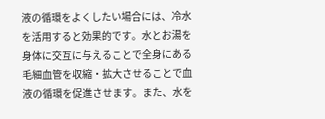液の循環をよくしたい場合には、冷水を活用すると効果的です。水とお湯を身体に交互に与えることで全身にある毛細血管を収縮・拡大させることで血液の循環を促進させます。また、水を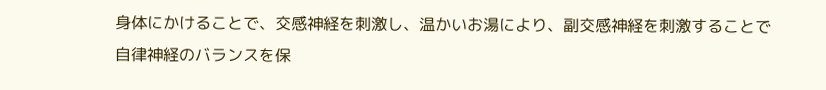身体にかけることで、交感神経を刺激し、温かいお湯により、副交感神経を刺激することで自律神経のバランスを保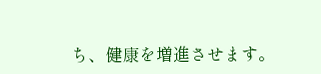ち、健康を増進させます。